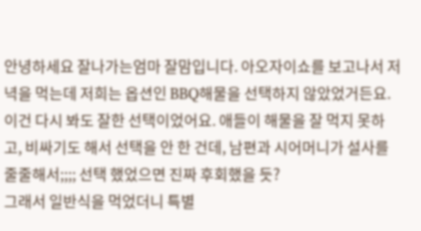안녕하세요 잘나가는엄마 잘맘입니다. 아오자이쇼를 보고나서 저녁을 먹는데 저희는 옵션인 BBQ해물을 선택하지 않았었거든요.
이건 다시 봐도 잘한 선택이었어요. 애들이 해물을 잘 먹지 못하고, 비싸기도 해서 선택을 안 한 건데, 남편과 시어머니가 설사를 줄줄해서;;;; 선택 했었으면 진짜 후회했을 듯?
그래서 일반식을 먹었더니 특별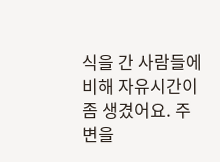식을 간 사람들에 비해 자유시간이 좀 생겼어요. 주변을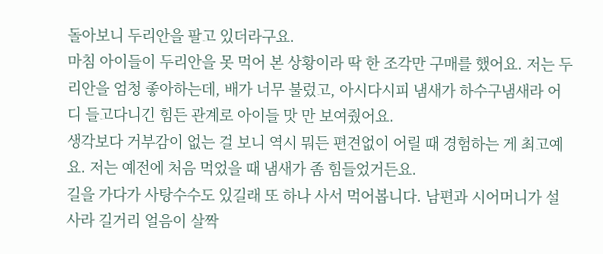돌아보니 두리안을 팔고 있더라구요.
마침 아이들이 두리안을 못 먹어 본 상황이라 딱 한 조각만 구매를 했어요. 저는 두리안을 엄청 좋아하는데, 배가 너무 불렀고, 아시다시피 냄새가 하수구냄새라 어디 들고다니긴 힘든 관계로 아이들 맛 만 보여줬어요.
생각보다 거부감이 없는 걸 보니 역시 뭐든 편견없이 어릴 때 경험하는 게 최고예요. 저는 예전에 처음 먹었을 때 냄새가 좀 힘들었거든요.
길을 가다가 사탕수수도 있길래 또 하나 사서 먹어봅니다. 남편과 시어머니가 설사라 길거리 얼음이 살짝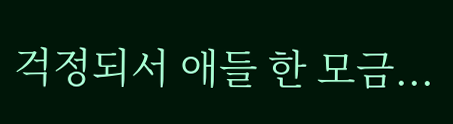걱정되서 애들 한 모금...